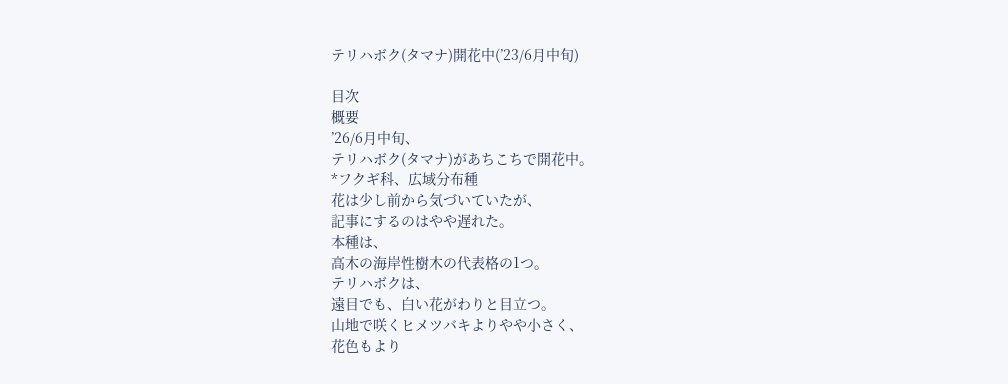テリハボク(タマナ)開花中(’23/6月中旬)

目次
概要
’26/6月中旬、
テリハボク(タマナ)があちこちで開花中。
*フクギ科、広域分布種
花は少し前から気づいていたが、
記事にするのはやや遅れた。
本種は、
高木の海岸性樹木の代表格の1つ。
テリハボクは、
遠目でも、白い花がわりと目立つ。
山地で咲くヒメツバキよりやや小さく、
花色もより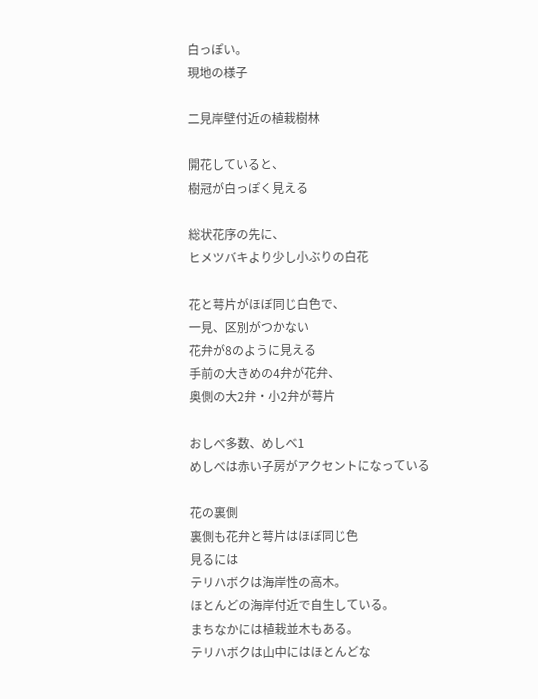白っぽい。
現地の様子

二見岸壁付近の植栽樹林

開花していると、
樹冠が白っぽく見える

総状花序の先に、
ヒメツバキより少し小ぶりの白花

花と萼片がほぼ同じ白色で、
一見、区別がつかない
花弁が8のように見える
手前の大きめの4弁が花弁、
奥側の大2弁・小2弁が萼片

おしべ多数、めしべ1
めしべは赤い子房がアクセントになっている

花の裏側
裏側も花弁と萼片はほぼ同じ色
見るには
テリハボクは海岸性の高木。
ほとんどの海岸付近で自生している。
まちなかには植栽並木もある。
テリハボクは山中にはほとんどな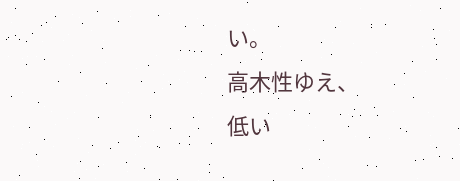い。
高木性ゆえ、
低い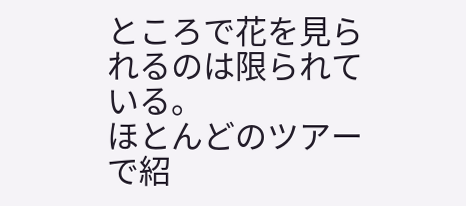ところで花を見られるのは限られている。
ほとんどのツアーで紹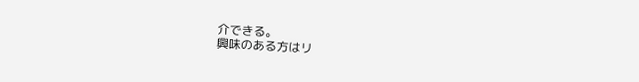介できる。
興味のある方はリ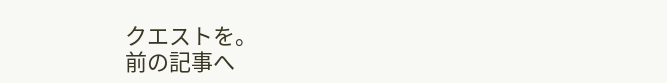クエストを。
前の記事へ